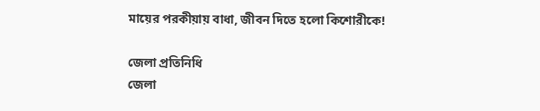মায়ের পরকীয়ায় বাধা, জীবন দিতে হলো কিশোরীকে!

জেলা প্রতিনিধি
জেলা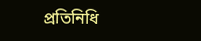প্রতিনিধি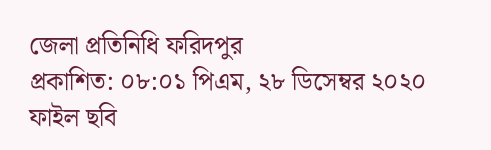জেলা প্রতিনিধি ফরিদপুর
প্রকাশিত: ০৮:০১ পিএম, ২৮ ডিসেম্বর ২০২০
ফাইল ছবি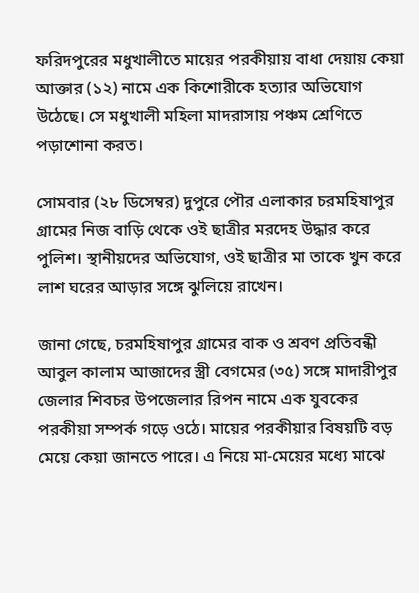ফরিদপুরের মধুখালীতে মায়ের পরকীয়ায় বাধা দেয়ায় কেয়া আক্তার (১২) নামে এক কিশোরীকে হত্যার অভিযোগ উঠেছে। সে মধুখালী মহিলা মাদরাসায় পঞ্চম শ্রেণিতে পড়াশোনা করত।

সোমবার (২৮ ডিসেম্বর) দুপুরে পৌর এলাকার চরমহিষাপুর গ্রামের নিজ বাড়ি থেকে ওই ছাত্রীর মরদেহ উদ্ধার করে পুলিশ। স্থানীয়দের অভিযোগ, ওই ছাত্রীর মা তাকে খুন করে লাশ ঘরের আড়ার সঙ্গে ঝুলিয়ে রাখেন।

জানা গেছে, চরমহিষাপুর গ্রামের বাক ও শ্রবণ প্রতিবন্ধী আবুল কালাম আজাদের স্ত্রী বেগমের (৩৫) সঙ্গে মাদারীপুর জেলার শিবচর উপজেলার রিপন নামে এক যুবকের পরকীয়া সম্পর্ক গড়ে ওঠে। মায়ের পরকীয়ার বিষয়টি বড় মেয়ে কেয়া জানতে পারে। এ নিয়ে মা-মেয়ের মধ্যে মাঝে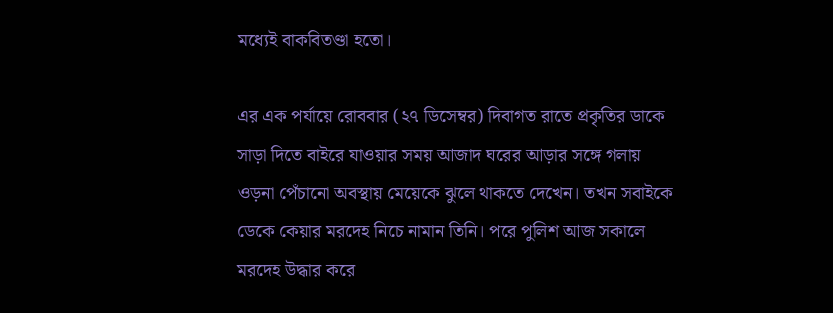মধ্যেই বাকবিতণ্ডা হতো।

এর এক পর্যায়ে রোববার (২৭ ডিসেম্বর) দিবাগত রাতে প্রকৃতির ডাকে সাড়া দিতে বাইরে যাওয়ার সময় আজাদ ঘরের আড়ার সঙ্গে গলায় ওড়না পেঁচানো অবস্থায় মেয়েকে ঝুলে থাকতে দেখেন। তখন সবাইকে ডেকে কেয়ার মরদেহ নিচে নামান তিনি। পরে পুলিশ আজ সকালে মরদেহ উদ্ধার করে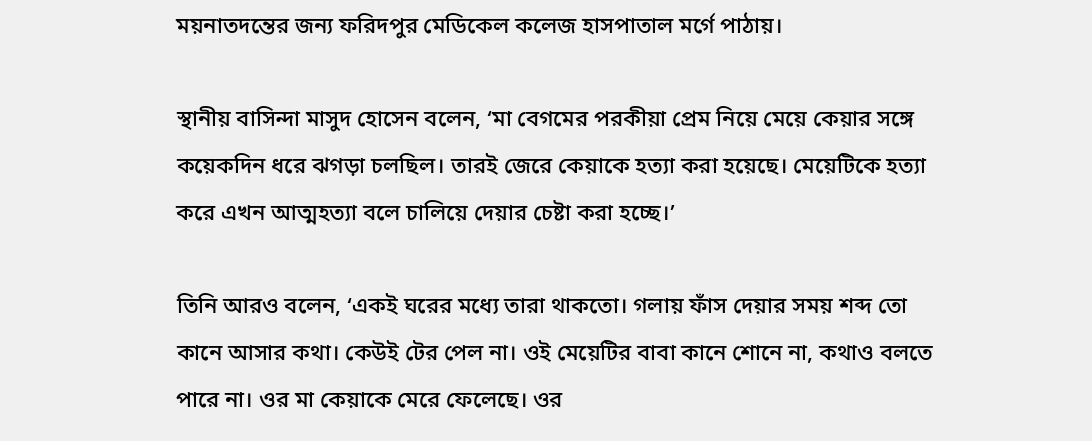ময়নাতদন্তের জন্য ফরিদপুর মেডিকেল কলেজ হাসপাতাল মর্গে পাঠায়।

স্থানীয় বাসিন্দা মাসুদ হোসেন বলেন, ‘মা বেগমের পরকীয়া প্রেম নিয়ে মেয়ে কেয়ার সঙ্গে কয়েকদিন ধরে ঝগড়া চলছিল। তারই জেরে কেয়াকে হত্যা করা হয়েছে। মেয়েটিকে হত্যা করে এখন আত্মহত্যা বলে চালিয়ে দেয়ার চেষ্টা করা হচ্ছে।’

তিনি আরও বলেন, ‘একই ঘরের মধ্যে তারা থাকতো। গলায় ফাঁস দেয়ার সময় শব্দ তো কানে আসার কথা। কেউই টের পেল না। ওই মেয়েটির বাবা কানে শোনে না, কথাও বলতে পারে না। ওর মা কেয়াকে মেরে ফেলেছে। ওর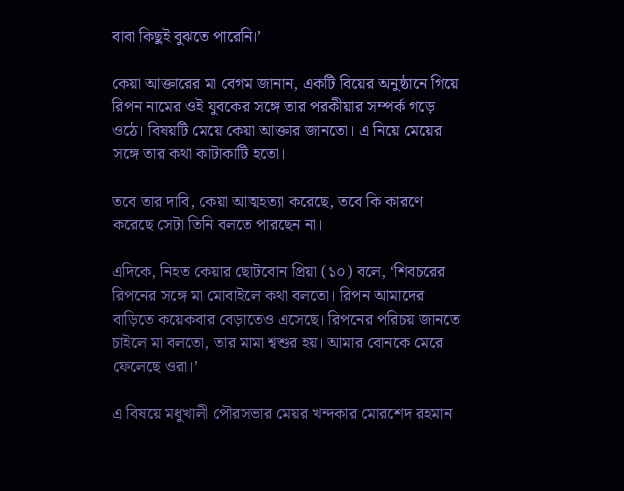বাবা কিছুই বুঝতে পারেনি।’

কেয়া আক্তারের মা বেগম জানান, একটি বিয়ের অনুষ্ঠানে গিয়ে রিপন নামের ওই যুবকের সঙ্গে তার পরকীয়ার সম্পর্ক গড়ে ওঠে। বিষয়টি মেয়ে কেয়া আক্তার জানতো। এ নিয়ে মেয়ের সঙ্গে তার কথা কাটাকাটি হতো।

তবে তার দাবি, কেয়া আত্মহত্যা করেছে, তবে কি কারণে করেছে সেটা তিনি বলতে পারছেন না।

এদিকে, নিহত কেয়ার ছোটবোন প্রিয়া (১০) বলে, ‘শিবচরের রিপনের সঙ্গে মা মোবাইলে কথা বলতো। রিপন আমাদের বাড়িতে কয়েকবার বেড়াতেও এসেছে। রিপনের পরিচয় জানতে চাইলে মা বলতো, তার মামা শ্বশুর হয়। আমার বোনকে মেরে ফেলেছে ওরা।’

এ বিষয়ে মধুখালী পৌরসভার মেয়র খন্দকার মোরশেদ রহমান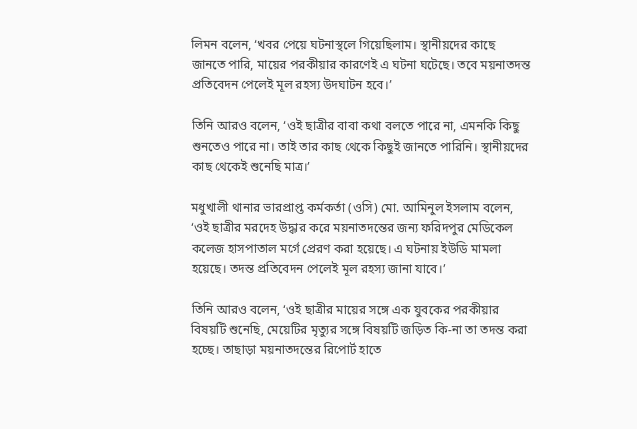লিমন বলেন, ‘খবর পেয়ে ঘটনাস্থলে গিয়েছিলাম। স্থানীয়দের কাছে জানতে পারি, মায়ের পরকীয়ার কারণেই এ ঘটনা ঘটেছে। তবে ময়নাতদন্ত প্রতিবেদন পেলেই মূল রহস্য উদঘাটন হবে।’

তিনি আরও বলেন, ‘ওই ছাত্রীর বাবা কথা বলতে পারে না, এমনকি কিছু শুনতেও পারে না। তাই তার কাছ থেকে কিছুই জানতে পারিনি। স্থানীয়দের কাছ থেকেই শুনেছি মাত্র।’

মধুখালী থানার ভারপ্রাপ্ত কর্মকর্তা (ওসি) মো. আমিনুল ইসলাম বলেন, ‘ওই ছাত্রীর মরদেহ উদ্ধার করে ময়নাতদন্তের জন্য ফরিদপুর মেডিকেল কলেজ হাসপাতাল মর্গে প্রেরণ করা হয়েছে। এ ঘটনায় ইউডি মামলা হয়েছে। তদন্ত প্রতিবেদন পেলেই মূল রহস্য জানা যাবে।’

তিনি আরও বলেন, ‘ওই ছাত্রীর মায়ের সঙ্গে এক যুবকের পরকীয়ার বিষয়টি শুনেছি, মেয়েটির মৃত্যুর সঙ্গে বিষয়টি জড়িত কি-না তা তদন্ত করা হচ্ছে। তাছাড়া ময়নাতদন্তের রিপোর্ট হাতে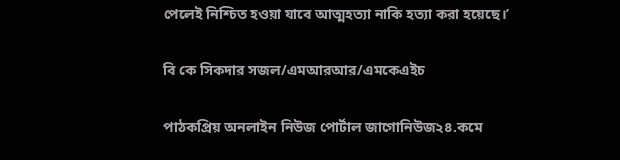পেলেই নিশ্চিত হওয়া যাবে আত্মহত্যা নাকি হত্যা করা হয়েছে।’

বি কে সিকদার সজল/এমআরআর/এমকেএইচ

পাঠকপ্রিয় অনলাইন নিউজ পোর্টাল জাগোনিউজ২৪.কমে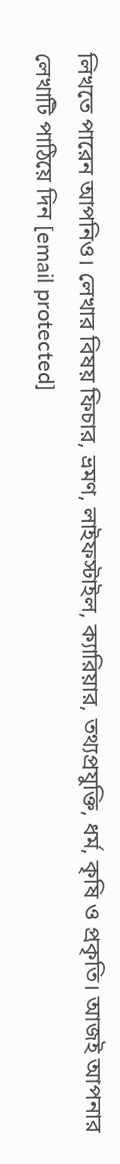লিখতে পারেন আপনিও। লেখার বিষয় ফিচার, ভ্রমণ, লাইফস্টাইল, ক্যারিয়ার, তথ্যপ্রযুক্তি, ধর্ম, কৃষি ও প্রকৃতি। আজই আপনার লেখাটি পাঠিয়ে দিন [email protected]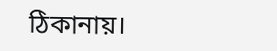ঠিকানায়।